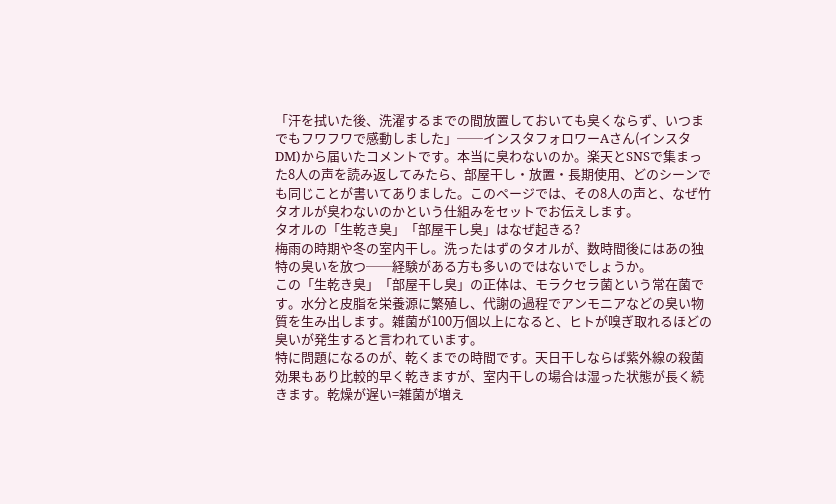「汗を拭いた後、洗濯するまでの間放置しておいても臭くならず、いつまでもフワフワで感動しました」──インスタフォロワーAさん(インスタDM)から届いたコメントです。本当に臭わないのか。楽天とSNSで集まった8人の声を読み返してみたら、部屋干し・放置・長期使用、どのシーンでも同じことが書いてありました。このページでは、その8人の声と、なぜ竹タオルが臭わないのかという仕組みをセットでお伝えします。
タオルの「生乾き臭」「部屋干し臭」はなぜ起きる?
梅雨の時期や冬の室内干し。洗ったはずのタオルが、数時間後にはあの独特の臭いを放つ──経験がある方も多いのではないでしょうか。
この「生乾き臭」「部屋干し臭」の正体は、モラクセラ菌という常在菌です。水分と皮脂を栄養源に繁殖し、代謝の過程でアンモニアなどの臭い物質を生み出します。雑菌が100万個以上になると、ヒトが嗅ぎ取れるほどの臭いが発生すると言われています。
特に問題になるのが、乾くまでの時間です。天日干しならば紫外線の殺菌効果もあり比較的早く乾きますが、室内干しの場合は湿った状態が長く続きます。乾燥が遅い=雑菌が増え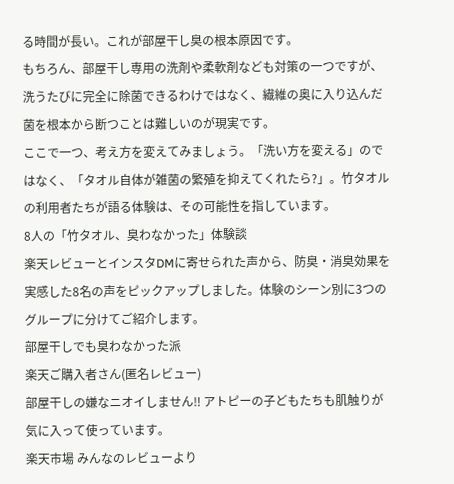る時間が長い。これが部屋干し臭の根本原因です。
もちろん、部屋干し専用の洗剤や柔軟剤なども対策の一つですが、洗うたびに完全に除菌できるわけではなく、繊維の奥に入り込んだ菌を根本から断つことは難しいのが現実です。
ここで一つ、考え方を変えてみましょう。「洗い方を変える」のではなく、「タオル自体が雑菌の繁殖を抑えてくれたら?」。竹タオルの利用者たちが語る体験は、その可能性を指しています。
8人の「竹タオル、臭わなかった」体験談
楽天レビューとインスタDMに寄せられた声から、防臭・消臭効果を実感した8名の声をピックアップしました。体験のシーン別に3つのグループに分けてご紹介します。
部屋干しでも臭わなかった派
楽天ご購入者さん(匿名レビュー)
部屋干しの嫌なニオイしません‼ アトピーの子どもたちも肌触りが気に入って使っています。
楽天市場 みんなのレビューより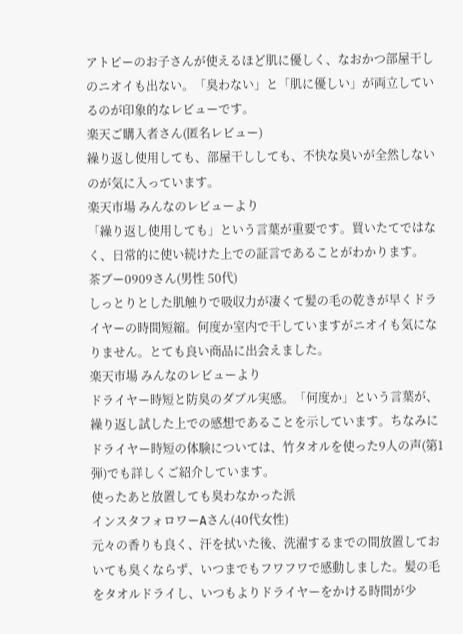アトピーのお子さんが使えるほど肌に優しく、なおかつ部屋干しのニオイも出ない。「臭わない」と「肌に優しい」が両立しているのが印象的なレビューです。
楽天ご購入者さん(匿名レビュー)
繰り返し使用しても、部屋干ししても、不快な臭いが全然しないのが気に入っています。
楽天市場 みんなのレビューより
「繰り返し使用しても」という言葉が重要です。買いたてではなく、日常的に使い続けた上での証言であることがわかります。
茶ブー0909さん(男性 50代)
しっとりとした肌触りで吸収力が凄くて髪の毛の乾きが早くドライヤーの時間短縮。何度か室内で干していますがニオイも気になりません。とても良い商品に出会えました。
楽天市場 みんなのレビューより
ドライヤー時短と防臭のダブル実感。「何度か」という言葉が、繰り返し試した上での感想であることを示しています。ちなみにドライヤー時短の体験については、竹タオルを使った9人の声(第1弾)でも詳しくご紹介しています。
使ったあと放置しても臭わなかった派
インスタフォロワーAさん(40代女性)
元々の香りも良く、汗を拭いた後、洗濯するまでの間放置しておいても臭くならず、いつまでもフワフワで感動しました。髪の毛をタオルドライし、いつもよりドライヤーをかける時間が少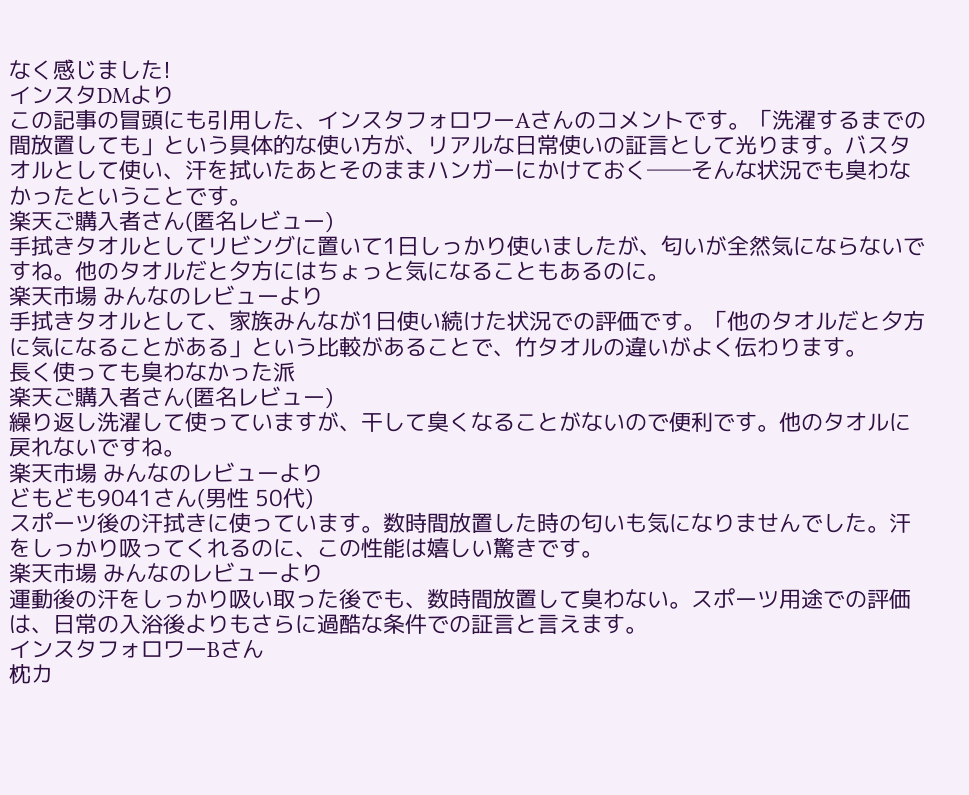なく感じました!
インスタDMより
この記事の冒頭にも引用した、インスタフォロワーAさんのコメントです。「洗濯するまでの間放置しても」という具体的な使い方が、リアルな日常使いの証言として光ります。バスタオルとして使い、汗を拭いたあとそのままハンガーにかけておく──そんな状況でも臭わなかったということです。
楽天ご購入者さん(匿名レビュー)
手拭きタオルとしてリビングに置いて1日しっかり使いましたが、匂いが全然気にならないですね。他のタオルだと夕方にはちょっと気になることもあるのに。
楽天市場 みんなのレビューより
手拭きタオルとして、家族みんなが1日使い続けた状況での評価です。「他のタオルだと夕方に気になることがある」という比較があることで、竹タオルの違いがよく伝わります。
長く使っても臭わなかった派
楽天ご購入者さん(匿名レビュー)
繰り返し洗濯して使っていますが、干して臭くなることがないので便利です。他のタオルに戻れないですね。
楽天市場 みんなのレビューより
どもども9041さん(男性 50代)
スポーツ後の汗拭きに使っています。数時間放置した時の匂いも気になりませんでした。汗をしっかり吸ってくれるのに、この性能は嬉しい驚きです。
楽天市場 みんなのレビューより
運動後の汗をしっかり吸い取った後でも、数時間放置して臭わない。スポーツ用途での評価は、日常の入浴後よりもさらに過酷な条件での証言と言えます。
インスタフォロワーBさん
枕カ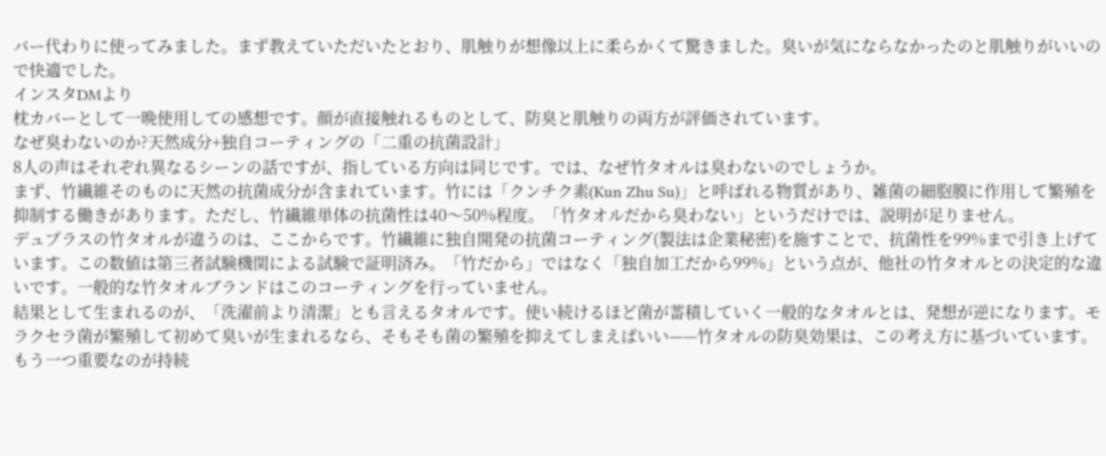バー代わりに使ってみました。まず教えていただいたとおり、肌触りが想像以上に柔らかくて驚きました。臭いが気にならなかったのと肌触りがいいので快適でした。
インスタDMより
枕カバーとして一晩使用しての感想です。顔が直接触れるものとして、防臭と肌触りの両方が評価されています。
なぜ臭わないのか?天然成分+独自コーティングの「二重の抗菌設計」
8人の声はそれぞれ異なるシーンの話ですが、指している方向は同じです。では、なぜ竹タオルは臭わないのでしょうか。
まず、竹繊維そのものに天然の抗菌成分が含まれています。竹には「クンチク素(Kun Zhu Su)」と呼ばれる物質があり、雑菌の細胞膜に作用して繁殖を抑制する働きがあります。ただし、竹繊維単体の抗菌性は40〜50%程度。「竹タオルだから臭わない」というだけでは、説明が足りません。
デュプラスの竹タオルが違うのは、ここからです。竹繊維に独自開発の抗菌コーティング(製法は企業秘密)を施すことで、抗菌性を99%まで引き上げています。この数値は第三者試験機関による試験で証明済み。「竹だから」ではなく「独自加工だから99%」という点が、他社の竹タオルとの決定的な違いです。一般的な竹タオルブランドはこのコーティングを行っていません。
結果として生まれるのが、「洗濯前より清潔」とも言えるタオルです。使い続けるほど菌が蓄積していく一般的なタオルとは、発想が逆になります。モラクセラ菌が繁殖して初めて臭いが生まれるなら、そもそも菌の繁殖を抑えてしまえばいい——竹タオルの防臭効果は、この考え方に基づいています。
もう一つ重要なのが持続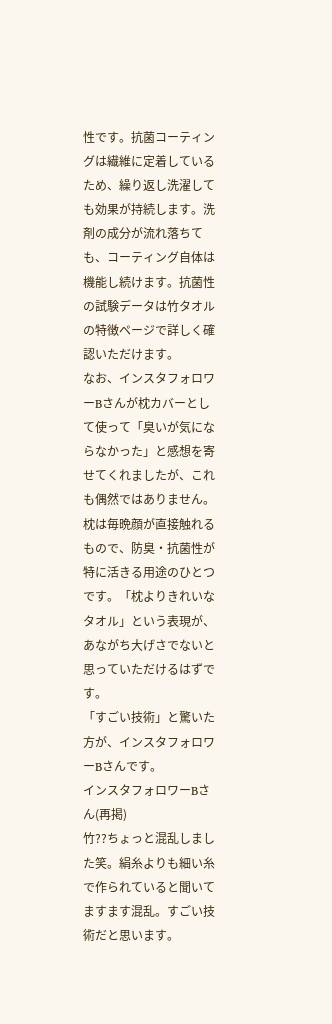性です。抗菌コーティングは繊維に定着しているため、繰り返し洗濯しても効果が持続します。洗剤の成分が流れ落ちても、コーティング自体は機能し続けます。抗菌性の試験データは竹タオルの特徴ページで詳しく確認いただけます。
なお、インスタフォロワーBさんが枕カバーとして使って「臭いが気にならなかった」と感想を寄せてくれましたが、これも偶然ではありません。枕は毎晩顔が直接触れるもので、防臭・抗菌性が特に活きる用途のひとつです。「枕よりきれいなタオル」という表現が、あながち大げさでないと思っていただけるはずです。
「すごい技術」と驚いた方が、インスタフォロワーBさんです。
インスタフォロワーBさん(再掲)
竹??ちょっと混乱しました笑。絹糸よりも細い糸で作られていると聞いてますます混乱。すごい技術だと思います。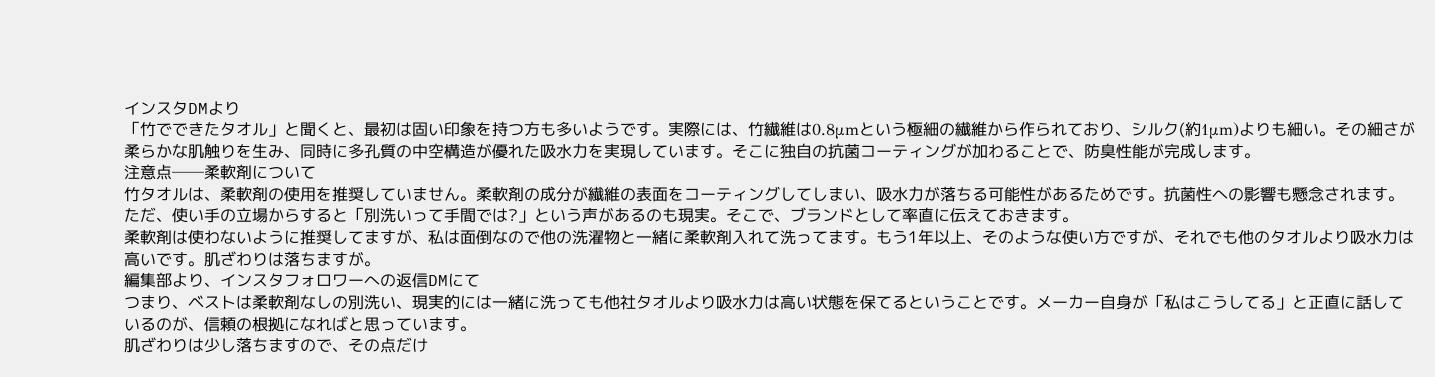インスタDMより
「竹でできたタオル」と聞くと、最初は固い印象を持つ方も多いようです。実際には、竹繊維は0.8μmという極細の繊維から作られており、シルク(約1μm)よりも細い。その細さが柔らかな肌触りを生み、同時に多孔質の中空構造が優れた吸水力を実現しています。そこに独自の抗菌コーティングが加わることで、防臭性能が完成します。
注意点──柔軟剤について
竹タオルは、柔軟剤の使用を推奨していません。柔軟剤の成分が繊維の表面をコーティングしてしまい、吸水力が落ちる可能性があるためです。抗菌性への影響も懸念されます。
ただ、使い手の立場からすると「別洗いって手間では?」という声があるのも現実。そこで、ブランドとして率直に伝えておきます。
柔軟剤は使わないように推奨してますが、私は面倒なので他の洗濯物と一緒に柔軟剤入れて洗ってます。もう1年以上、そのような使い方ですが、それでも他のタオルより吸水力は高いです。肌ざわりは落ちますが。
編集部より、インスタフォロワーへの返信DMにて
つまり、ベストは柔軟剤なしの別洗い、現実的には一緒に洗っても他社タオルより吸水力は高い状態を保てるということです。メーカー自身が「私はこうしてる」と正直に話しているのが、信頼の根拠になればと思っています。
肌ざわりは少し落ちますので、その点だけ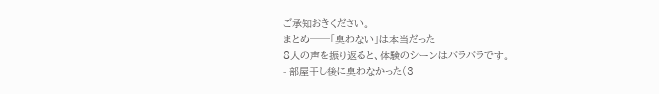ご承知おきください。
まとめ──「臭わない」は本当だった
8人の声を振り返ると、体験のシーンはバラバラです。
- 部屋干し後に臭わなかった(3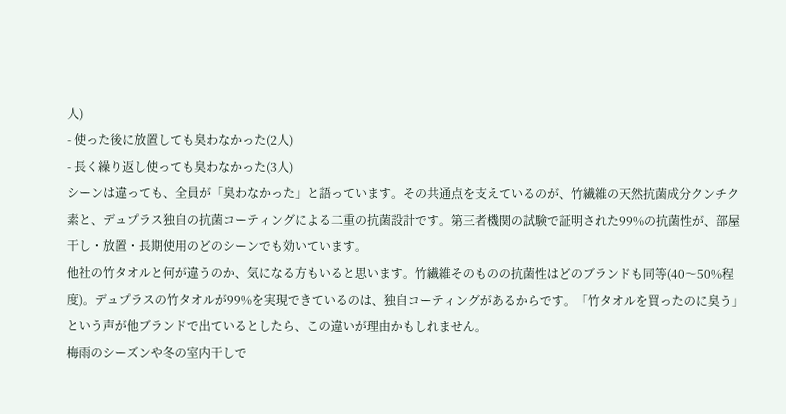人)
- 使った後に放置しても臭わなかった(2人)
- 長く繰り返し使っても臭わなかった(3人)
シーンは違っても、全員が「臭わなかった」と語っています。その共通点を支えているのが、竹繊維の天然抗菌成分クンチク素と、デュプラス独自の抗菌コーティングによる二重の抗菌設計です。第三者機関の試験で証明された99%の抗菌性が、部屋干し・放置・長期使用のどのシーンでも効いています。
他社の竹タオルと何が違うのか、気になる方もいると思います。竹繊維そのものの抗菌性はどのブランドも同等(40〜50%程度)。デュプラスの竹タオルが99%を実現できているのは、独自コーティングがあるからです。「竹タオルを買ったのに臭う」という声が他ブランドで出ているとしたら、この違いが理由かもしれません。
梅雨のシーズンや冬の室内干しで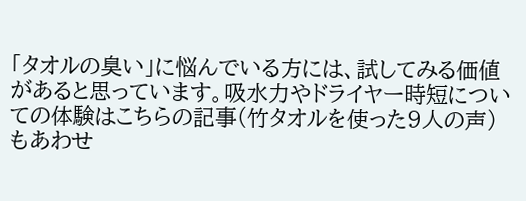「タオルの臭い」に悩んでいる方には、試してみる価値があると思っています。吸水力やドライヤー時短についての体験はこちらの記事(竹タオルを使った9人の声)もあわせ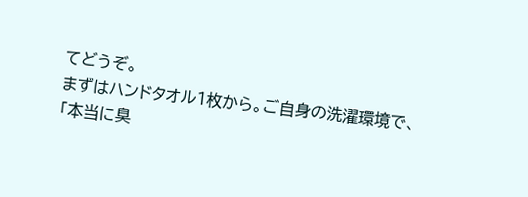てどうぞ。
まずはハンドタオル1枚から。ご自身の洗濯環境で、「本当に臭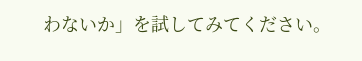わないか」を試してみてください。